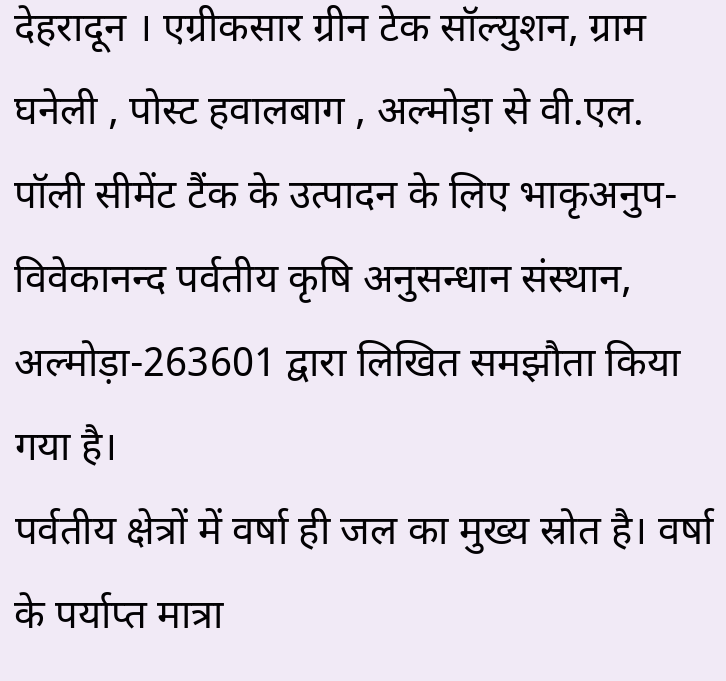देहरादून । एग्रीकसार ग्रीन टेक सॉल्युशन, ग्राम घनेली , पोस्ट हवालबाग , अल्मोड़ा से वी.एल. पॉली सीमेंट टैंक के उत्पादन के लिए भाकृअनुप-विवेकानन्द पर्वतीय कृषि अनुसन्धान संस्थान, अल्मोड़ा-263601 द्वारा लिखित समझौता किया गया है।
पर्वतीय क्षेत्रों में वर्षा ही जल का मुख्य स्रोत है। वर्षा के पर्याप्त मात्रा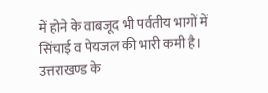में होने के वाबजूद भी पर्वतीय भागों में सिंचाई व पेयजल की भारी कमी है। उत्तराखण्ड के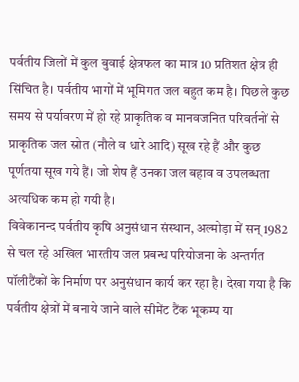पर्वतीय जिलों में कुल बुवाई क्षेत्रफल का मात्र 10 प्रतिशत क्षेत्र ही सिंचित है। पर्वतीय भागों में भूमिगत जल बहुत कम है। पिछले कुछ समय से पर्यावरण में हो रहे प्राकृतिक व मानवजनित परिवर्तनों से प्राकृतिक जल स्रोत (नौले व धारे आदि) सूख रहे हैं और कुछ पूर्णतया सूख गये हैं। जो शेष हैं उनका जल बहाव व उपलब्धता अत्यधिक कम हो गयी है।
विवेकानन्द पर्वतीय कृषि अनुसंधान संस्थान, अल्मोड़ा में सन् 1982 से चल रहे अखिल भारतीय जल प्रबन्ध परियोजना के अन्तर्गत पॉलीटैंकों के निर्माण पर अनुसंधान कार्य कर रहा है। देखा गया है कि पर्वतीय क्षेत्रों में बनाये जाने वाले सीमेंट टैंक भूकम्प या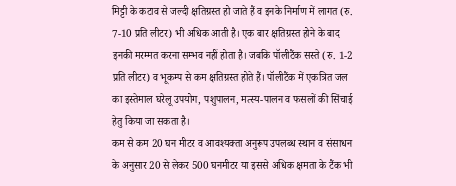मिट्टी के कटाव से जल्दी क्षतिग्रस्त हो जाते हैं व इनके निर्माण में लागत (रु. 7-10 प्रति लीटर) भी अधिक आती है। एक बार क्षतिग्रस्त होने के बाद इनकी मरम्मत करना सम्भव नहीं होता है। जबकि पॉलीटैंक सस्ते (रु. 1-2 प्रति लीटर) व भूकम्प से कम क्षतिग्रस्त होते हैं। पॉलीटैंक में एकत्रित जल का इस्तेमाल घरेलू उपयोग, पशुपालन, मत्स्य-पालन व फसलों की सिंचाई हेतु किया जा सकता है।
कम से कम 20 घन मीटर व आवश्यक्ता अनुरूप उपलब्ध स्थान व संसाधन के अनुसार 20 से लेकर 500 घनमीटर या इससे अधिक क्षमता के टैंक भी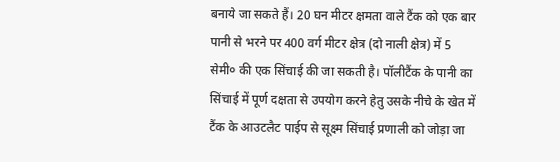बनाये जा सकते हैं। 20 घन मीटर क्षमता वाले टैंक को एक बार पानी से भरने पर 400 वर्ग मीटर क्षेत्र (दो नाली क्षेत्र) में 5 सेमी० की एक सिंचाई की जा सकती है। पॉलीटैंक के पानी का सिंचाई में पूर्ण दक्षता से उपयोग करने हेतु उसके नीचे के खेत में टैंक के आउटलैट पाईप से सूक्ष्म सिंचाई प्रणाली को जोड़ा जा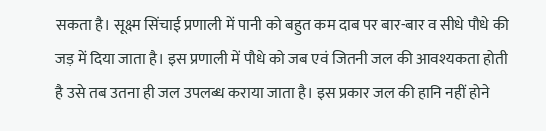सकता है। सूक्ष्म सिंचाई प्रणाली में पानी को बहुत कम दाब पर बार-बार व सीधे पौधे की जड़ में दिया जाता है। इस प्रणाली में पौधे को जब एवं जितनी जल की आवश्यकता होती है उसे तब उतना ही जल उपलब्ध कराया जाता है। इस प्रकार जल की हानि नहीं होने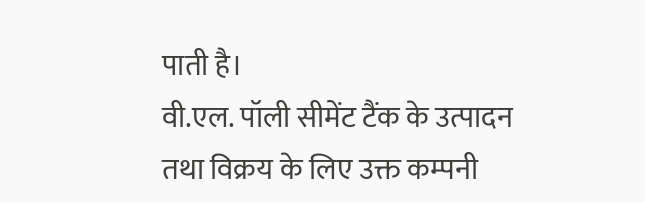पाती है।
वी.एल. पॉली सीमेंट टैंक के उत्पादन तथा विक्रय के लिए उक्त कम्पनी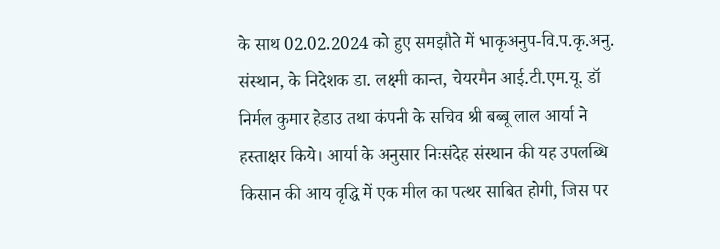के साथ 02.02.2024 को हुए समझौते में भाकृअनुप-वि.प.कृ.अनु. संस्थान, के निदेशक डा. लक्ष्मी कान्त, चेयरमैन आई.टी.एम.यू. डॉ निर्मल कुमार हेडाउ तथा कंपनी के सचिव श्री बब्बू लाल आर्या ने हस्ताक्षर किये। आर्या के अनुसार निःसंदेह संस्थान की यह उपलब्धि किसान की आय वृद्धि में एक मील का पत्थर साबित होगी, जिस पर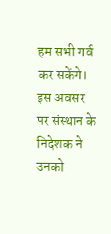हम सभी गर्व कर सकेंगे। इस अवसर पर संस्थान के निदेशक ने उनको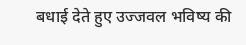बधाई देते हुए उज्जवल भविष्य की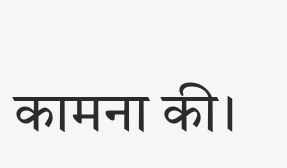कामना की।